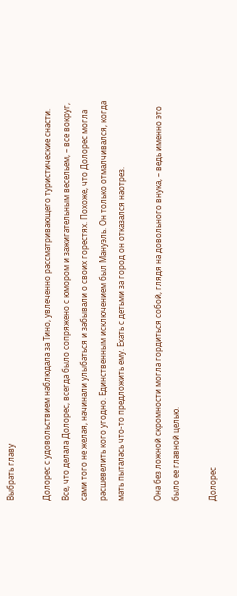Выбрать главу

Долорес с удовольствием наблюдала за Тино, увлеченно рассматривающего туристические снасти. Все, что делала Долорес, всегда было сопряжено с юмором и зажигательным весельем, – все вокруг, сами того не желая, начинали улыбаться и забывали о своих горестях. Похоже, что Долорес могла расшевелить кого угодно. Единственным исключением был Мануэль. Он только отмалчивался, когда мать пыталась что-то предложить ему. Ехать с детьми за город он отказался наотрез.

Она без ложной скромности могла гордиться собой, глядя на довольного внука, – ведь именно это было ее главной целью.

Долорес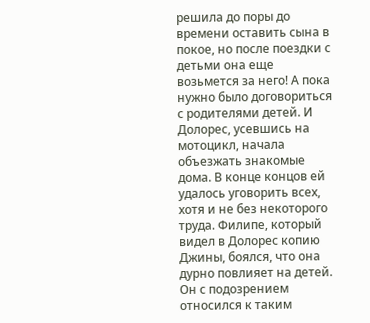решила до поры до времени оставить сына в покое, но после поездки с детьми она еще возьмется за него! А пока нужно было договориться с родителями детей. И Долорес, усевшись на мотоцикл, начала объезжать знакомые дома. В конце концов ей удалось уговорить всех, хотя и не без некоторого труда. Филипе, который видел в Долорес копию Джины, боялся, что она дурно повлияет на детей. Он с подозрением относился к таким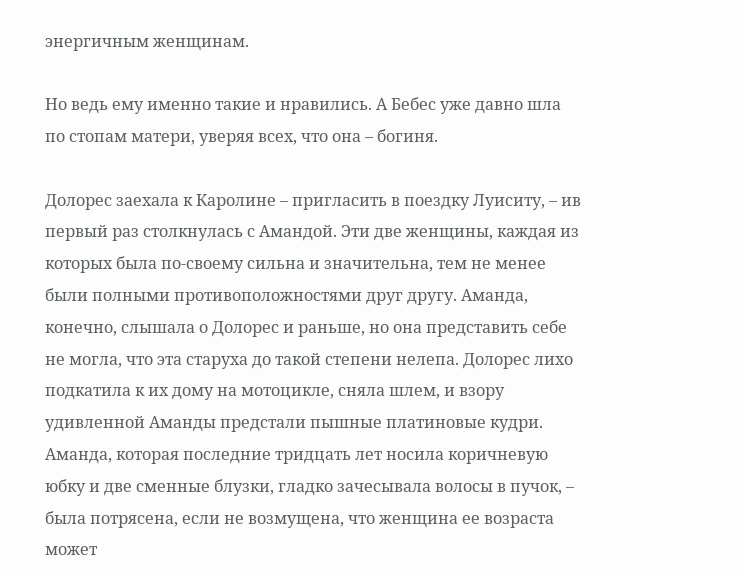энергичным женщинам.

Но ведь ему именно такие и нравились. А Бебес уже давно шла по стопам матери, уверяя всех, что она – богиня.

Долорес заехала к Каролине – пригласить в поездку Луиситу, – ив первый раз столкнулась с Амандой. Эти две женщины, каждая из которых была по-своему сильна и значительна, тем не менее были полными противоположностями друг другу. Аманда, конечно, слышала о Долорес и раньше, но она представить себе не могла, что эта старуха до такой степени нелепа. Долорес лихо подкатила к их дому на мотоцикле, сняла шлем, и взору удивленной Аманды предстали пышные платиновые кудри. Аманда, которая последние тридцать лет носила коричневую юбку и две сменные блузки, гладко зачесывала волосы в пучок, – была потрясена, если не возмущена, что женщина ее возраста может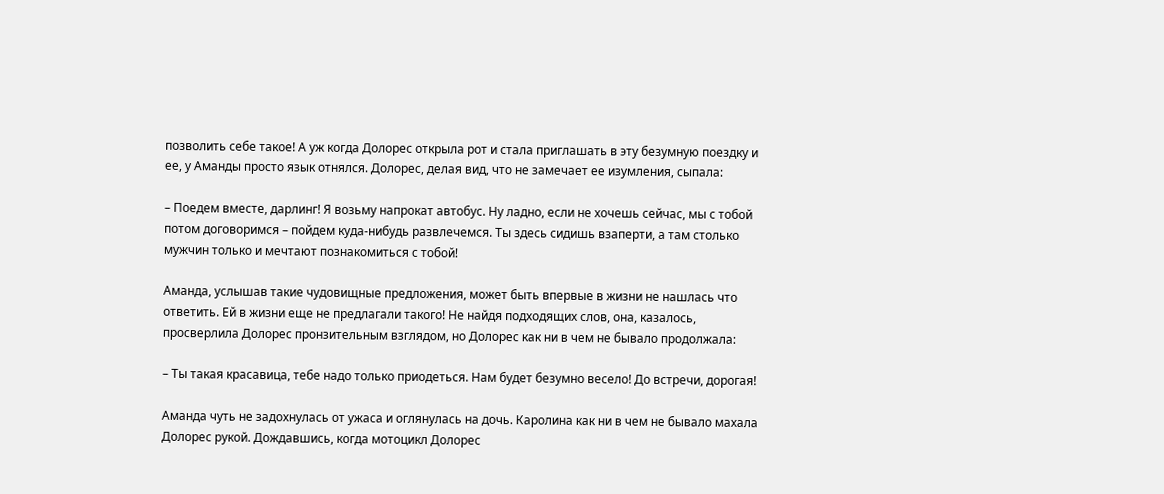позволить себе такое! А уж когда Долорес открыла рот и стала приглашать в эту безумную поездку и ее, у Аманды просто язык отнялся. Долорес, делая вид, что не замечает ее изумления, сыпала:

– Поедем вместе, дарлинг! Я возьму напрокат автобус. Ну ладно, если не хочешь сейчас, мы с тобой потом договоримся – пойдем куда-нибудь развлечемся. Ты здесь сидишь взаперти, а там столько мужчин только и мечтают познакомиться с тобой!

Аманда, услышав такие чудовищные предложения, может быть впервые в жизни не нашлась что ответить. Ей в жизни еще не предлагали такого! Не найдя подходящих слов, она, казалось, просверлила Долорес пронзительным взглядом, но Долорес как ни в чем не бывало продолжала:

– Ты такая красавица, тебе надо только приодеться. Нам будет безумно весело! До встречи, дорогая!

Аманда чуть не задохнулась от ужаса и оглянулась на дочь. Каролина как ни в чем не бывало махала Долорес рукой. Дождавшись, когда мотоцикл Долорес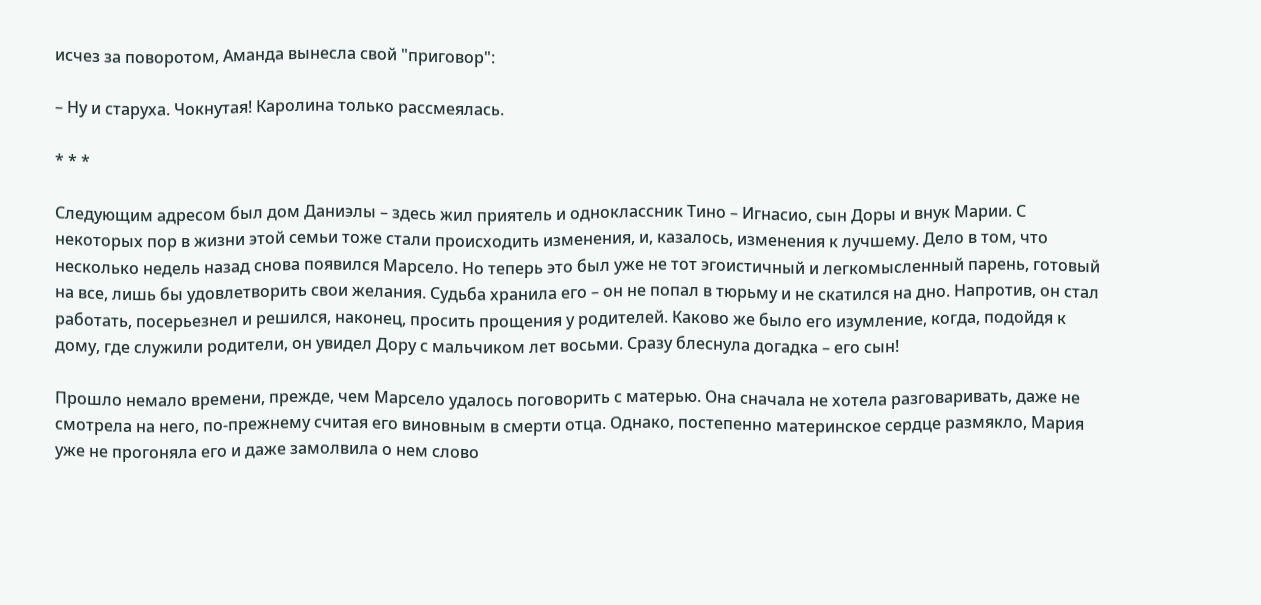исчез за поворотом, Аманда вынесла свой "приговор":

– Ну и старуха. Чокнутая! Каролина только рассмеялась.

* * *

Следующим адресом был дом Даниэлы – здесь жил приятель и одноклассник Тино – Игнасио, сын Доры и внук Марии. С некоторых пор в жизни этой семьи тоже стали происходить изменения, и, казалось, изменения к лучшему. Дело в том, что несколько недель назад снова появился Марсело. Но теперь это был уже не тот эгоистичный и легкомысленный парень, готовый на все, лишь бы удовлетворить свои желания. Судьба хранила его – он не попал в тюрьму и не скатился на дно. Напротив, он стал работать, посерьезнел и решился, наконец, просить прощения у родителей. Каково же было его изумление, когда, подойдя к дому, где служили родители, он увидел Дору с мальчиком лет восьми. Сразу блеснула догадка – его сын!

Прошло немало времени, прежде, чем Марсело удалось поговорить с матерью. Она сначала не хотела разговаривать, даже не смотрела на него, по-прежнему считая его виновным в смерти отца. Однако, постепенно материнское сердце размякло, Мария уже не прогоняла его и даже замолвила о нем слово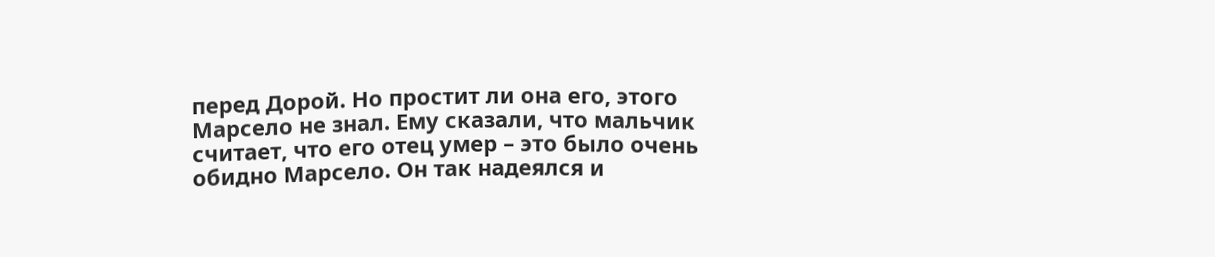перед Дорой. Но простит ли она его, этого Марсело не знал. Ему сказали, что мальчик считает, что его отец умер – это было очень обидно Марсело. Он так надеялся и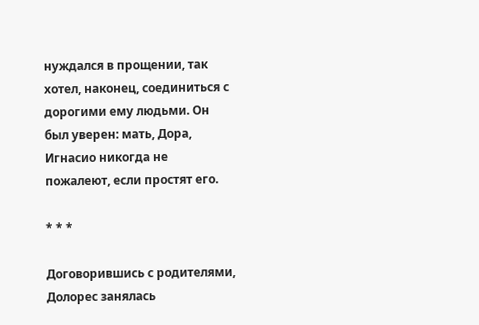нуждался в прощении, так хотел, наконец, соединиться с дорогими ему людьми. Он был уверен: мать, Дора, Игнасио никогда не пожалеют, если простят его.

* * *

Договорившись с родителями, Долорес занялась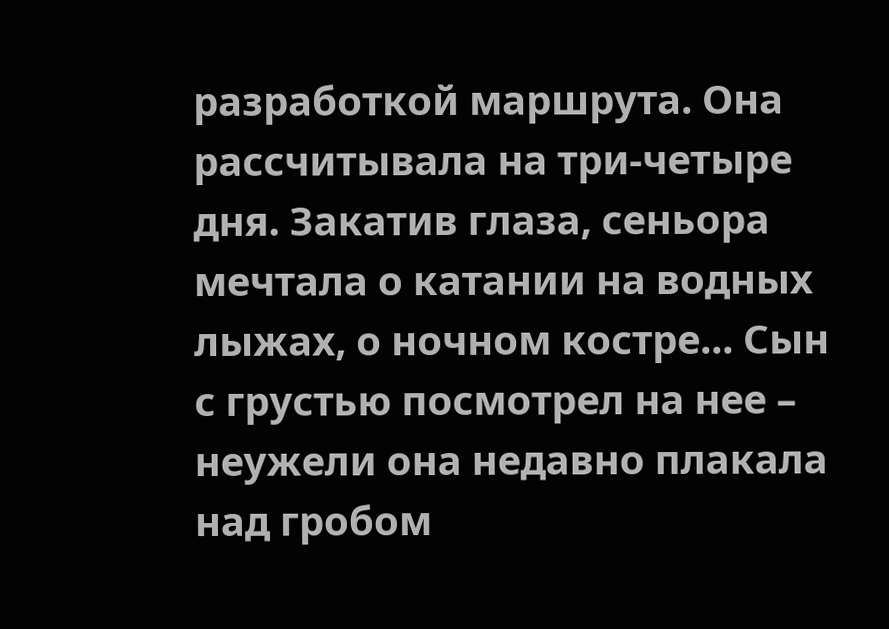разработкой маршрута. Она рассчитывала на три-четыре дня. Закатив глаза, сеньора мечтала о катании на водных лыжах, о ночном костре... Сын с грустью посмотрел на нее – неужели она недавно плакала над гробом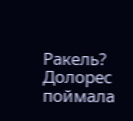Ракель? Долорес поймала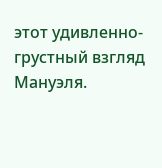этот удивленно-грустный взгляд Мануэля.